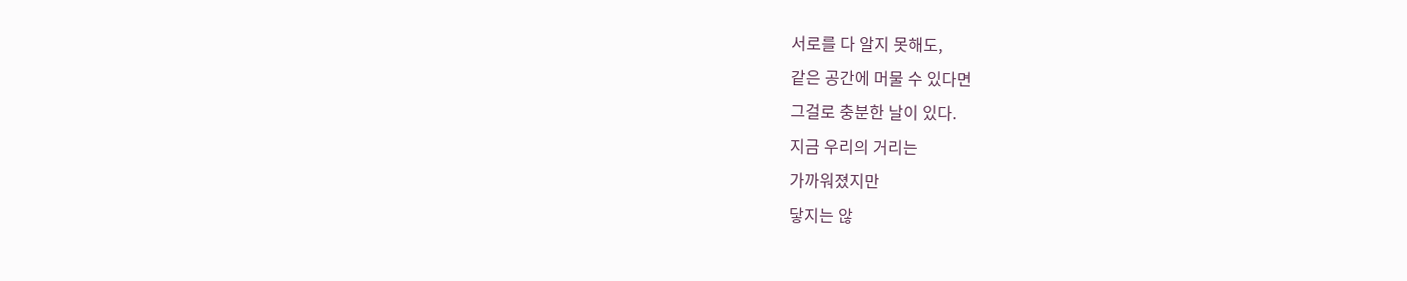서로를 다 알지 못해도,
같은 공간에 머물 수 있다면
그걸로 충분한 날이 있다.
지금 우리의 거리는
가까워졌지만
닿지는 않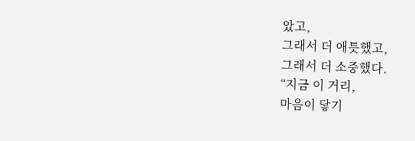았고,
그래서 더 애틋했고,
그래서 더 소중했다.
“지금 이 거리,
마음이 닿기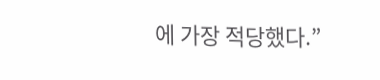에 가장 적당했다.”